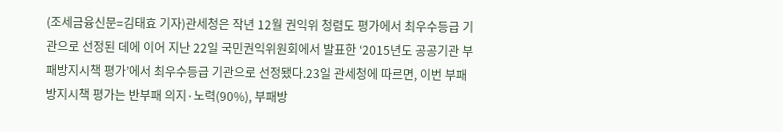(조세금융신문=김태효 기자)관세청은 작년 12월 권익위 청렴도 평가에서 최우수등급 기관으로 선정된 데에 이어 지난 22일 국민권익위원회에서 발표한 ‘2015년도 공공기관 부패방지시책 평가’에서 최우수등급 기관으로 선정됐다.23일 관세청에 따르면, 이번 부패방지시책 평가는 반부패 의지·노력(90%), 부패방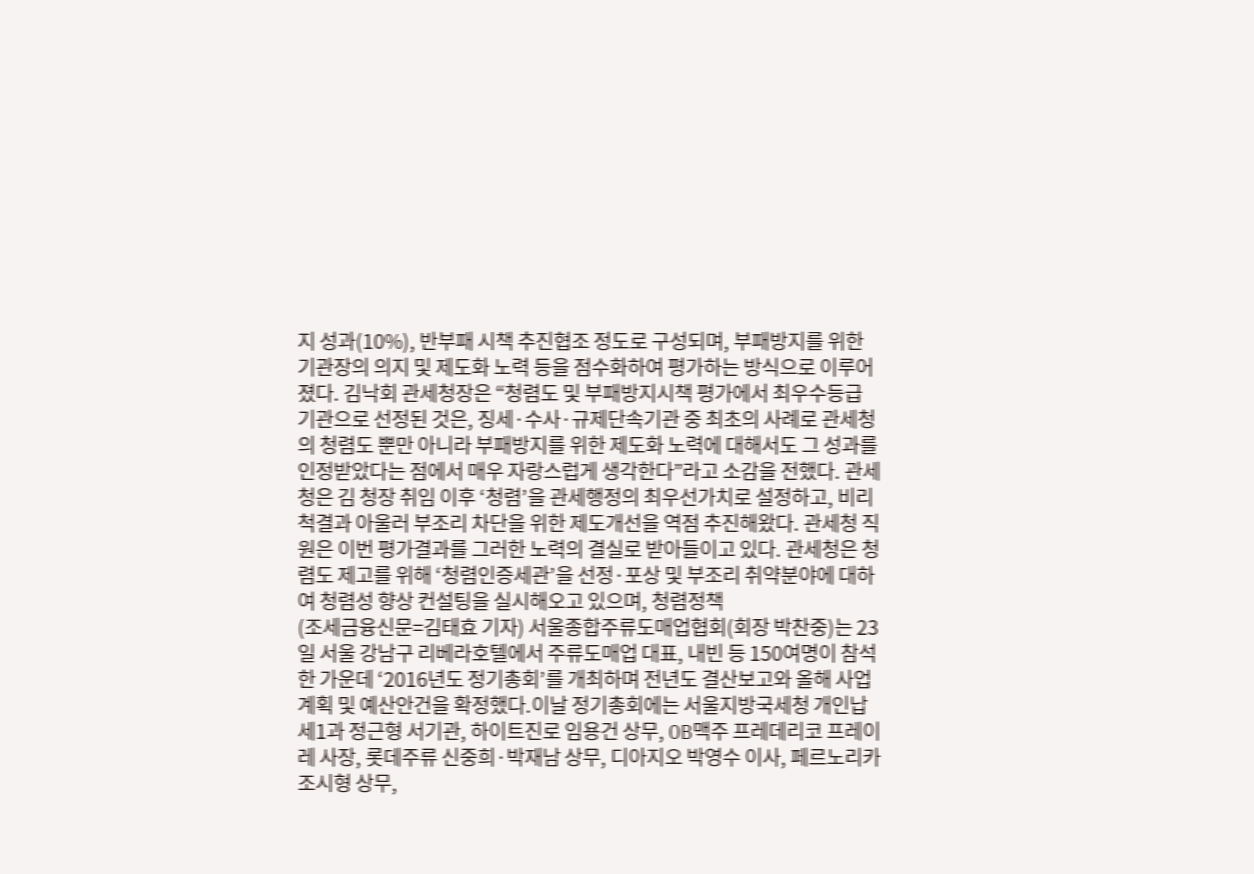지 성과(10%), 반부패 시책 추진협조 정도로 구성되며, 부패방지를 위한 기관장의 의지 및 제도화 노력 등을 점수화하여 평가하는 방식으로 이루어졌다. 김낙회 관세청장은 “청렴도 및 부패방지시책 평가에서 최우수등급 기관으로 선정된 것은, 징세·수사·규제단속기관 중 최초의 사례로 관세청의 청렴도 뿐만 아니라 부패방지를 위한 제도화 노력에 대해서도 그 성과를 인정받았다는 점에서 매우 자랑스럽게 생각한다”라고 소감을 전했다. 관세청은 김 청장 취임 이후 ‘청렴’을 관세행정의 최우선가치로 설정하고, 비리척결과 아울러 부조리 차단을 위한 제도개선을 역점 추진해왔다. 관세청 직원은 이번 평가결과를 그러한 노력의 결실로 받아들이고 있다. 관세청은 청렴도 제고를 위해 ‘청렴인증세관’을 선정·포상 및 부조리 취약분야에 대하여 청렴성 향상 컨설팅을 실시해오고 있으며, 청렴정책
(조세금융신문=김태효 기자) 서울종합주류도매업협회(회장 박찬중)는 23일 서울 강남구 리베라호텔에서 주류도매업 대표, 내빈 등 150여명이 참석한 가운데 ‘2016년도 정기총회’를 개최하며 전년도 결산보고와 올해 사업계획 및 예산안건을 확정했다.이날 정기총회에는 서울지방국세청 개인납세1과 정근형 서기관, 하이트진로 임용건 상무, OB맥주 프레데리코 프레이레 사장, 롯데주류 신중희·박재남 상무, 디아지오 박영수 이사, 페르노리카 조시형 상무,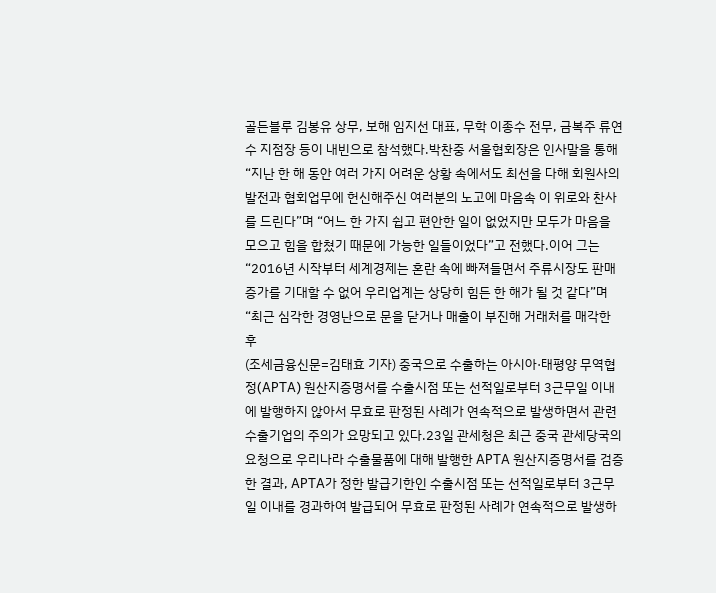골든블루 김봉유 상무, 보해 임지선 대표, 무학 이종수 전무, 금복주 류연수 지점장 등이 내빈으로 참석했다.박찬중 서울협회장은 인사말을 통해 “지난 한 해 동안 여러 가지 어려운 상황 속에서도 최선을 다해 회원사의 발전과 협회업무에 헌신해주신 여러분의 노고에 마음속 이 위로와 찬사를 드린다”며 “어느 한 가지 쉽고 편안한 일이 없었지만 모두가 마음을 모으고 힘을 합쳤기 때문에 가능한 일들이었다”고 전했다.이어 그는 “2016년 시작부터 세계경제는 혼란 속에 빠져들면서 주류시장도 판매증가를 기대할 수 없어 우리업계는 상당히 힘든 한 해가 될 것 같다”며 “최근 심각한 경영난으로 문을 닫거나 매출이 부진해 거래처를 매각한 후
(조세금융신문=김태효 기자) 중국으로 수출하는 아시아·태평양 무역협정(APTA) 원산지증명서를 수출시점 또는 선적일로부터 3근무일 이내에 발행하지 않아서 무효로 판정된 사례가 연속적으로 발생하면서 관련 수출기업의 주의가 요망되고 있다.23일 관세청은 최근 중국 관세당국의 요청으로 우리나라 수출물품에 대해 발행한 APTA 원산지증명서를 검증한 결과, APTA가 정한 발급기한인 수출시점 또는 선적일로부터 3근무일 이내를 경과하여 발급되어 무효로 판정된 사례가 연속적으로 발생하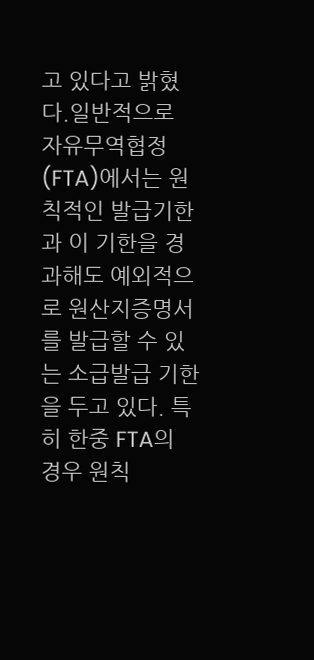고 있다고 밝혔다.일반적으로 자유무역협정(FTA)에서는 원칙적인 발급기한과 이 기한을 경과해도 예외적으로 원산지증명서를 발급할 수 있는 소급발급 기한을 두고 있다. 특히 한중 FTA의 경우 원칙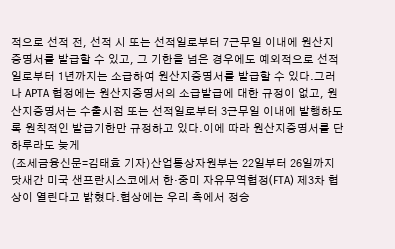적으로 선적 전, 선적 시 또는 선적일로부터 7근무일 이내에 원산지증명서를 발급할 수 있고, 그 기한을 넘은 경우에도 예외적으로 선적일로부터 1년까지는 소급하여 원산지증명서를 발급할 수 있다.그러나 APTA 협정에는 원산지증명서의 소급발급에 대한 규정이 없고, 원산지증명서는 수출시점 또는 선적일로부터 3근무일 이내에 발행하도록 원칙적인 발급기한만 규정하고 있다.이에 따라 원산지증명서를 단 하루라도 늦게
(조세금융신문=김태효 기자)산업통상자원부는 22일부터 26일까지 닷새간 미국 샌프란시스코에서 한·중미 자유무역협정(FTA) 제3차 협상이 열린다고 밝혔다.협상에는 우리 측에서 정승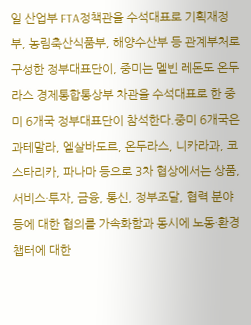일 산업부 FTA정책관을 수석대표로 기획재정부, 농림축산식품부, 해양수산부 등 관계부처로 구성한 정부대표단이, 중미는 멜빈 레돈도 온두라스 경제통합통상부 차관을 수석대표로 한 중미 6개국 정부대표단이 참석한다.중미 6개국은 과테말라, 엘살바도르, 온두라스, 니카라과, 코스타리카, 파나마 등으로 3차 협상에서는 상품, 서비스·투자, 금융, 통신, 정부조달, 협력 분야 등에 대한 협의를 가속화함과 동시에 노동·환경 챕터에 대한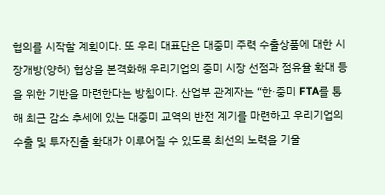협의를 시작할 계획이다. 또 우리 대표단은 대중미 주력 수출상품에 대한 시장개방(양허) 협상을 본격화해 우리기업의 중미 시장 선점과 점유율 확대 등을 위한 기반을 마련한다는 방침이다. 산업부 관계자는 “한·중미 FTA를 통해 최근 감소 추세에 있는 대중미 교역의 반전 계기를 마련하고 우리기업의 수출 및 투자진출 확대가 이루어질 수 있도록 최선의 노력을 기울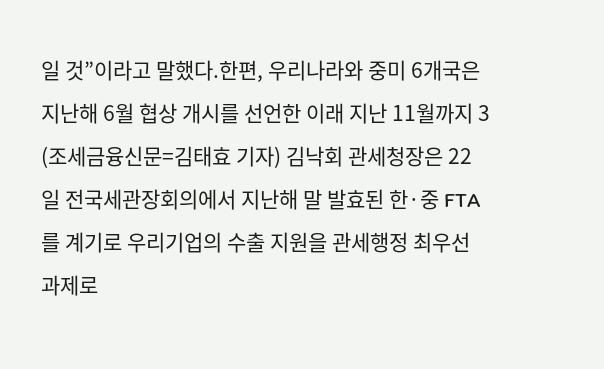일 것”이라고 말했다.한편, 우리나라와 중미 6개국은 지난해 6월 협상 개시를 선언한 이래 지난 11월까지 3
(조세금융신문=김태효 기자) 김낙회 관세청장은 22일 전국세관장회의에서 지난해 말 발효된 한·중 FTA를 계기로 우리기업의 수출 지원을 관세행정 최우선 과제로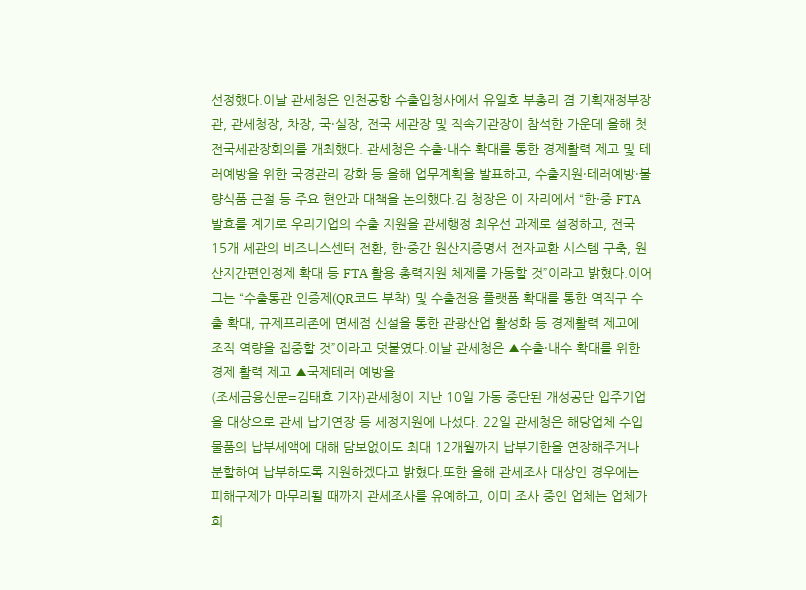선정했다.이날 관세청은 인천공항 수출입청사에서 유일호 부총리 겸 기획재정부장관, 관세청장, 차장, 국·실장, 전국 세관장 및 직속기관장이 참석한 가운데 올해 첫 전국세관장회의를 개최했다. 관세청은 수출·내수 확대를 통한 경제활력 제고 및 테러예방을 위한 국경관리 강화 등 올해 업무계획을 발표하고, 수출지원·테러예방·불량식품 근절 등 주요 현안과 대책을 논의했다.김 청장은 이 자리에서 “한·중 FTA 발효를 계기로 우리기업의 수출 지원을 관세행정 최우선 과제로 설정하고, 전국 15개 세관의 비즈니스센터 전환, 한·중간 원산지증명서 전자교환 시스템 구축, 원산지간편인정제 확대 등 FTA 활용 총력지원 체제를 가동할 것”이라고 밝혔다.이어 그는 “수출통관 인증제(QR코드 부착) 및 수출전용 플랫폼 확대를 통한 역직구 수출 확대, 규제프리존에 면세점 신설을 통한 관광산업 활성화 등 경제활력 제고에 조직 역량을 집중할 것”이라고 덧붙였다.이날 관세청은 ▲수출·내수 확대를 위한 경제 활력 제고 ▲국제테러 예방을
(조세금융신문=김태효 기자)관세청이 지난 10일 가동 중단된 개성공단 입주기업을 대상으로 관세 납기연장 등 세정지원에 나섰다. 22일 관세청은 해당업체 수입물품의 납부세액에 대해 담보없이도 최대 12개월까지 납부기한을 연장해주거나 분할하여 납부하도록 지원하겠다고 밝혔다.또한 올해 관세조사 대상인 경우에는 피해구제가 마무리될 때까지 관세조사를 유예하고, 이미 조사 중인 업체는 업체가 희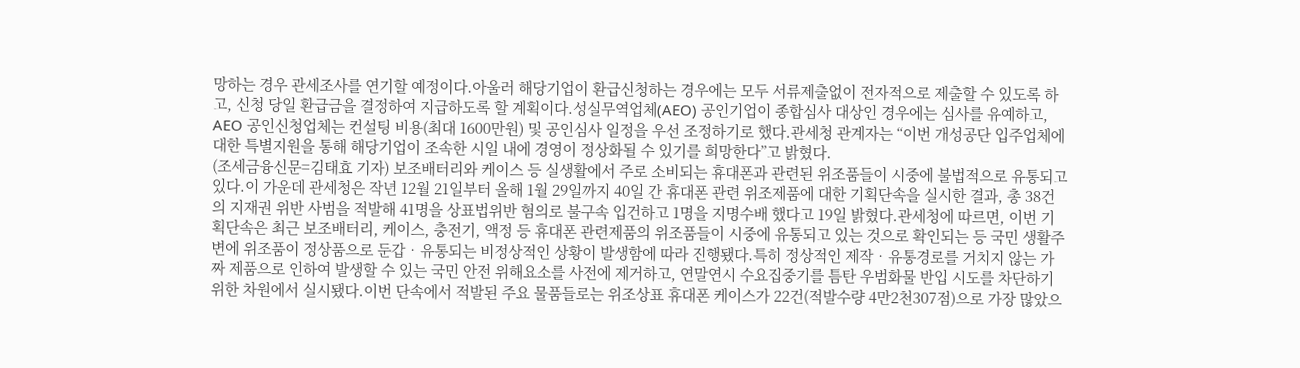망하는 경우 관세조사를 연기할 예정이다.아울러 해당기업이 환급신청하는 경우에는 모두 서류제출없이 전자적으로 제출할 수 있도록 하고, 신청 당일 환급금을 결정하여 지급하도록 할 계획이다.성실무역업체(AEO) 공인기업이 종합심사 대상인 경우에는 심사를 유예하고, AEO 공인신청업체는 컨설팅 비용(최대 1600만원) 및 공인심사 일정을 우선 조정하기로 했다.관세청 관계자는 “이번 개성공단 입주업체에 대한 특별지원을 통해 해당기업이 조속한 시일 내에 경영이 정상화될 수 있기를 희망한다”고 밝혔다.
(조세금융신문=김태효 기자) 보조배터리와 케이스 등 실생활에서 주로 소비되는 휴대폰과 관련된 위조품들이 시중에 불법적으로 유통되고 있다.이 가운데 관세청은 작년 12월 21일부터 올해 1월 29일까지 40일 간 휴대폰 관련 위조제품에 대한 기획단속을 실시한 결과, 총 38건의 지재권 위반 사범을 적발해 41명을 상표법위반 혐의로 불구속 입건하고 1명을 지명수배 했다고 19일 밝혔다.관세청에 따르면, 이번 기획단속은 최근 보조배터리, 케이스, 충전기, 액정 등 휴대폰 관련제품의 위조품들이 시중에 유통되고 있는 것으로 확인되는 등 국민 생활주변에 위조품이 정상품으로 둔갑‧유통되는 비정상적인 상황이 발생함에 따라 진행됐다.특히 정상적인 제작‧유통경로를 거치지 않는 가짜 제품으로 인하여 발생할 수 있는 국민 안전 위해요소를 사전에 제거하고, 연말연시 수요집중기를 틈탄 우범화물 반입 시도를 차단하기 위한 차원에서 실시됐다.이번 단속에서 적발된 주요 물품들로는 위조상표 휴대폰 케이스가 22건(적발수량 4만2천307점)으로 가장 많았으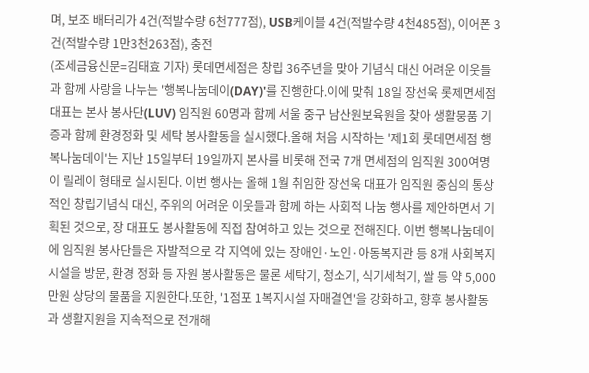며, 보조 배터리가 4건(적발수량 6천777점), USB케이블 4건(적발수량 4천485점), 이어폰 3건(적발수량 1만3천263점), 충전
(조세금융신문=김태효 기자) 롯데면세점은 창립 36주년을 맞아 기념식 대신 어려운 이웃들과 함께 사랑을 나누는 '행복나눔데이(DAY)'를 진행한다.이에 맞춰 18일 장선욱 롯제면세점 대표는 본사 봉사단(LUV) 임직원 60명과 함께 서울 중구 남산원보육원을 찾아 생활뭉품 기증과 함께 환경정화 및 세탁 봉사활동을 실시했다.올해 처음 시작하는 '제1회 롯데면세점 행복나눔데이'는 지난 15일부터 19일까지 본사를 비롯해 전국 7개 면세점의 임직원 300여명이 릴레이 형태로 실시된다. 이번 행사는 올해 1월 취임한 장선욱 대표가 임직원 중심의 통상적인 창립기념식 대신, 주위의 어려운 이웃들과 함께 하는 사회적 나눔 행사를 제안하면서 기획된 것으로, 장 대표도 봉사활동에 직접 참여하고 있는 것으로 전해진다. 이번 행복나눔데이에 임직원 봉사단들은 자발적으로 각 지역에 있는 장애인·노인·아동복지관 등 8개 사회복지시설을 방문, 환경 정화 등 자원 봉사활동은 물론 세탁기, 청소기, 식기세척기, 쌀 등 약 5,000만원 상당의 물품을 지원한다.또한, '1점포 1복지시설 자매결연'을 강화하고, 향후 봉사활동과 생활지원을 지속적으로 전개해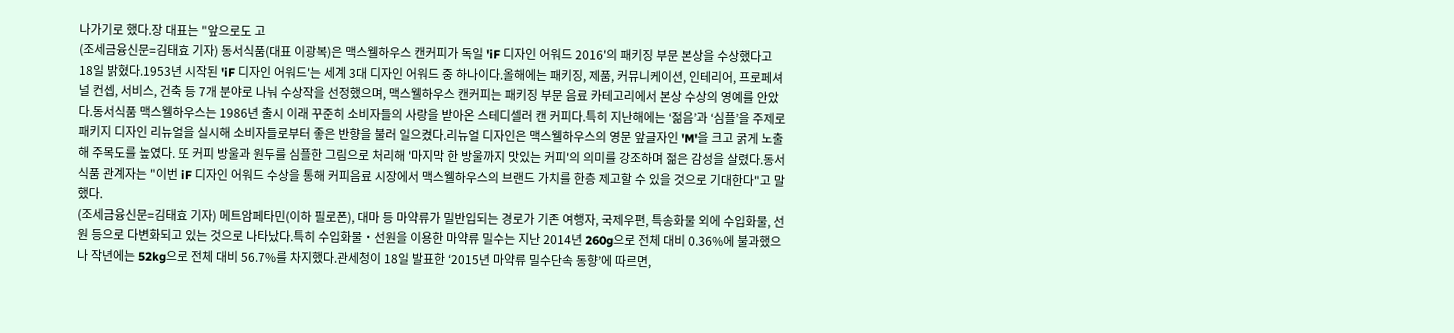나가기로 했다.장 대표는 "앞으로도 고
(조세금융신문=김태효 기자) 동서식품(대표 이광복)은 맥스웰하우스 캔커피가 독일 'iF 디자인 어워드 2016'의 패키징 부문 본상을 수상했다고 18일 밝혔다.1953년 시작된 'iF 디자인 어워드'는 세계 3대 디자인 어워드 중 하나이다.올해에는 패키징, 제품, 커뮤니케이션, 인테리어, 프로페셔널 컨셉, 서비스, 건축 등 7개 분야로 나눠 수상작을 선정했으며, 맥스웰하우스 캔커피는 패키징 부문 음료 카테고리에서 본상 수상의 영예를 안았다.동서식품 맥스웰하우스는 1986년 출시 이래 꾸준히 소비자들의 사랑을 받아온 스테디셀러 캔 커피다.특히 지난해에는 ‘젊음’과 ‘심플’을 주제로 패키지 디자인 리뉴얼을 실시해 소비자들로부터 좋은 반향을 불러 일으켰다.리뉴얼 디자인은 맥스웰하우스의 영문 앞글자인 'M'을 크고 굵게 노출해 주목도를 높였다. 또 커피 방울과 원두를 심플한 그림으로 처리해 '마지막 한 방울까지 맛있는 커피'의 의미를 강조하며 젊은 감성을 살렸다.동서식품 관계자는 "이번 iF 디자인 어워드 수상을 통해 커피음료 시장에서 맥스웰하우스의 브랜드 가치를 한층 제고할 수 있을 것으로 기대한다"고 말했다.
(조세금융신문=김태효 기자) 메트암페타민(이하 필로폰), 대마 등 마약류가 밀반입되는 경로가 기존 여행자, 국제우편, 특송화물 외에 수입화물, 선원 등으로 다변화되고 있는 것으로 나타났다.특히 수입화물‧선원을 이용한 마약류 밀수는 지난 2014년 260g으로 전체 대비 0.36%에 불과했으나 작년에는 52kg으로 전체 대비 56.7%를 차지했다.관세청이 18일 발표한 ‘2015년 마약류 밀수단속 동향’에 따르면,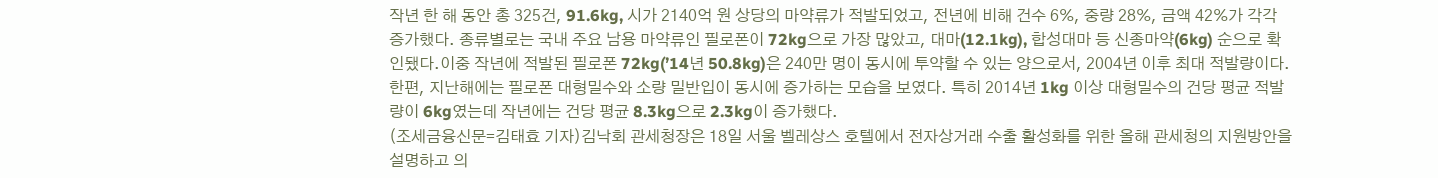작년 한 해 동안 총 325건, 91.6kg, 시가 2140억 원 상당의 마약류가 적발되었고, 전년에 비해 건수 6%, 중량 28%, 금액 42%가 각각 증가했다. 종류별로는 국내 주요 남용 마약류인 필로폰이 72kg으로 가장 많았고, 대마(12.1kg), 합성대마 등 신종마약(6kg) 순으로 확인됐다.이중 작년에 적발된 필로폰 72kg(’14년 50.8kg)은 240만 명이 동시에 투약할 수 있는 양으로서, 2004년 이후 최대 적발량이다.한편, 지난해에는 필로폰 대형밀수와 소량 밀반입이 동시에 증가하는 모습을 보였다. 특히 2014년 1kg 이상 대형밀수의 건당 평균 적발량이 6kg였는데 작년에는 건당 평균 8.3kg으로 2.3kg이 증가했다.
(조세금융신문=김태효 기자)김낙회 관세청장은 18일 서울 벨레상스 호텔에서 전자상거래 수출 활성화를 위한 올해 관세청의 지원방안을 설명하고 의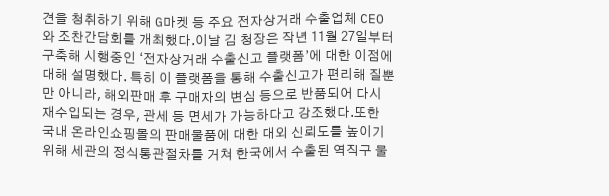견을 청취하기 위해 G마켓 등 주요 전자상거래 수출업체 CEO와 조찬간담회를 개최했다.이날 김 청장은 작년 11월 27일부터 구축해 시행중인 ‘전자상거래 수출신고 플랫폼’에 대한 이점에 대해 설명했다. 특히 이 플랫폼을 통해 수출신고가 편리해 질뿐만 아니라, 해외판매 후 구매자의 변심 등으로 반품되어 다시 재수입되는 경우, 관세 등 면세가 가능하다고 강조했다.또한 국내 온라인쇼핑몰의 판매물품에 대한 대외 신뢰도를 높이기 위해 세관의 정식통관절차를 거쳐 한국에서 수출된 역직구 물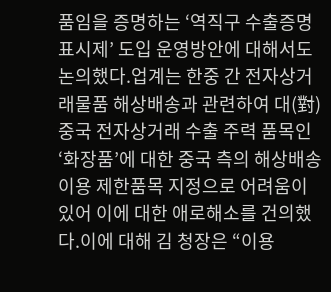품임을 증명하는 ‘역직구 수출증명 표시제’ 도입 운영방안에 대해서도 논의했다.업계는 한중 간 전자상거래물품 해상배송과 관련하여 대(對) 중국 전자상거래 수출 주력 품목인 ‘화장품’에 대한 중국 측의 해상배송 이용 제한품목 지정으로 어려움이 있어 이에 대한 애로해소를 건의했다.이에 대해 김 청장은 “이용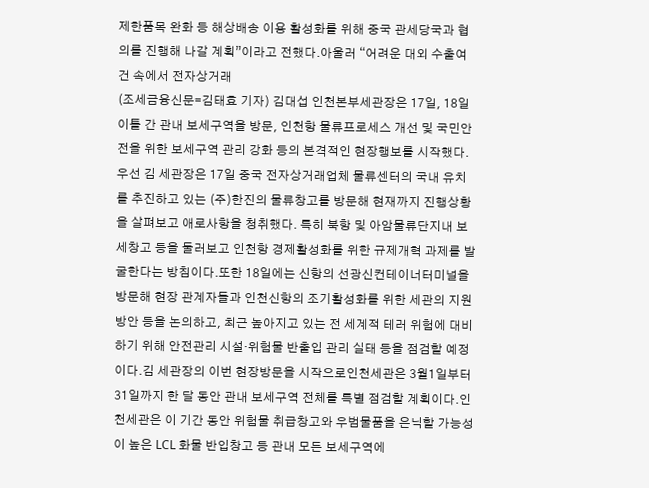제한품목 완화 등 해상배송 이용 활성화를 위해 중국 관세당국과 협의를 진행해 나갈 계획”이라고 전했다.아울러 “어려운 대외 수출여건 속에서 전자상거래
(조세금융신문=김태효 기자) 김대섭 인천본부세관장은 17일, 18일 이틀 간 관내 보세구역을 방문, 인천항 물류프로세스 개선 및 국민안전을 위한 보세구역 관리 강화 등의 본격적인 현장행보를 시작했다.우선 김 세관장은 17일 중국 전자상거래업체 물류센터의 국내 유치를 추진하고 있는 (주)한진의 물류창고를 방문해 현재까지 진행상황을 살펴보고 애로사항을 청취했다. 특히 북항 및 아암물류단지내 보세창고 등을 둘러보고 인천항 경제활성화를 위한 규제개혁 과제를 발굴한다는 방침이다.또한 18일에는 신항의 선광신컨테이너터미널을 방문해 현장 관계자들과 인천신항의 조기활성화를 위한 세관의 지원방안 등을 논의하고, 최근 높아지고 있는 전 세계적 테러 위험에 대비하기 위해 안전관리 시설·위험물 반출입 관리 실태 등을 점검할 예정이다.김 세관장의 이번 현장방문을 시작으로인천세관은 3월1일부터 31일까지 한 달 동안 관내 보세구역 전체를 특별 점검할 계획이다.인천세관은 이 기간 동안 위험물 취급창고와 우범물품을 은닉할 가능성이 높은 LCL 화물 반입창고 등 관내 모든 보세구역에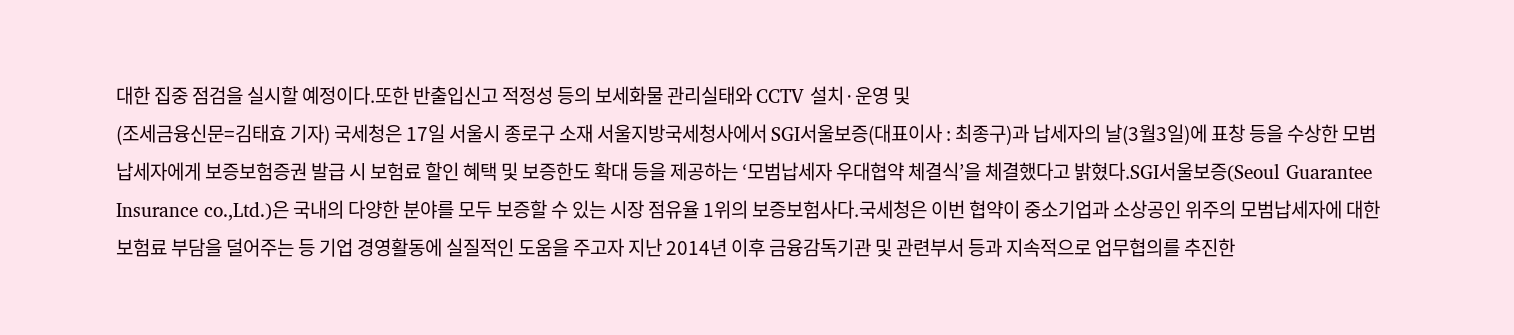대한 집중 점검을 실시할 예정이다.또한 반출입신고 적정성 등의 보세화물 관리실태와 CCTV 설치·운영 및
(조세금융신문=김태효 기자) 국세청은 17일 서울시 종로구 소재 서울지방국세청사에서 SGI서울보증(대표이사 : 최종구)과 납세자의 날(3월3일)에 표창 등을 수상한 모범납세자에게 보증보험증권 발급 시 보험료 할인 혜택 및 보증한도 확대 등을 제공하는 ‘모범납세자 우대협약 체결식’을 체결했다고 밝혔다.SGI서울보증(Seoul Guarantee Insurance co.,Ltd.)은 국내의 다양한 분야를 모두 보증할 수 있는 시장 점유율 1위의 보증보험사다.국세청은 이번 협약이 중소기업과 소상공인 위주의 모범납세자에 대한 보험료 부담을 덜어주는 등 기업 경영활동에 실질적인 도움을 주고자 지난 2014년 이후 금융감독기관 및 관련부서 등과 지속적으로 업무협의를 추진한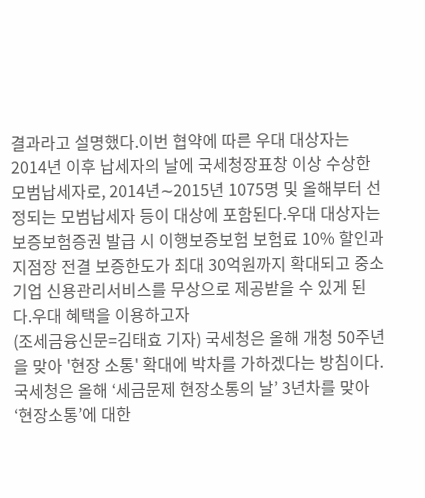결과라고 설명했다.이번 협약에 따른 우대 대상자는 2014년 이후 납세자의 날에 국세청장표창 이상 수상한 모범납세자로, 2014년∼2015년 1075명 및 올해부터 선정되는 모범납세자 등이 대상에 포함된다.우대 대상자는 보증보험증권 발급 시 이행보증보험 보험료 10% 할인과 지점장 전결 보증한도가 최대 30억원까지 확대되고 중소기업 신용관리서비스를 무상으로 제공받을 수 있게 된다.우대 혜택을 이용하고자
(조세금융신문=김태효 기자) 국세청은 올해 개청 50주년을 맞아 '현장 소통' 확대에 박차를 가하겠다는 방침이다.국세청은 올해 ‘세금문제 현장소통의 날’ 3년차를 맞아 ‘현장소통’에 대한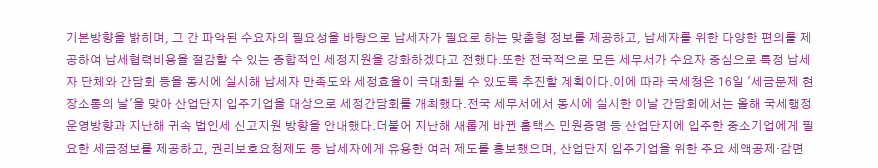기본방향을 밝히며, 그 간 파악된 수요자의 필요성을 바탕으로 납세자가 필요로 하는 맞춤형 정보를 제공하고, 납세자를 위한 다양한 편의를 제공하여 납세협력비용을 절감할 수 있는 종합적인 세정지원을 강화하겠다고 전했다.또한 전국적으로 모든 세무서가 수요자 중심으로 특정 납세자 단체와 간담회 등을 동시에 실시해 납세자 만족도와 세정효율이 극대화될 수 있도록 추진할 계획이다.이에 따라 국세청은 16일 '세금문제 현장소통의 날'을 맞아 산업단지 입주기업을 대상으로 세정간담회를 개최했다.전국 세무서에서 동시에 실시한 이날 간담회에서는 올해 국세행정 운영방향과 지난해 귀속 법인세 신고지원 방향을 안내했다.더불어 지난해 새롭게 바뀐 홈택스 민원증명 등 산업단지에 입주한 중소기업에게 필요한 세금정보를 제공하고, 권리보호요청제도 등 납세자에게 유용한 여러 제도를 홍보했으며, 산업단지 입주기업을 위한 주요 세액공제·감면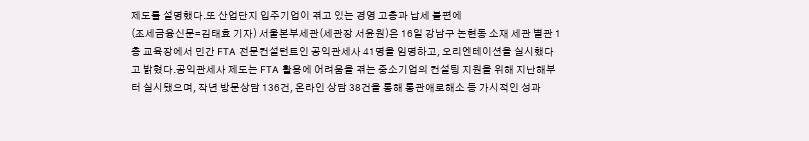제도를 설명했다.또 산업단지 입주기업이 겪고 있는 경영 고층과 납세 불편에
(조세금융신문=김태효 기자) 서울본부세관(세관장 서윤원)은 16일 강남구 논현동 소재 세관 별관 1층 교육장에서 민간 FTA 전문컨설턴트인 공익관세사 41명을 임명하고, 오리엔테이션을 실시했다고 밝혔다.공익관세사 제도는 FTA 활용에 어려움을 겪는 중소기업의 컨설팅 지원을 위해 지난해부터 실시됐으며, 작년 방문상담 136건, 온라인 상담 38건을 통해 통관애로해소 등 가시적인 성과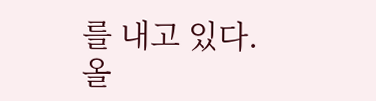를 내고 있다.올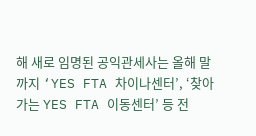해 새로 임명된 공익관세사는 올해 말까지 ‘YES FTA 차이나센터’, ‘찾아가는 YES FTA 이동센터’ 등 전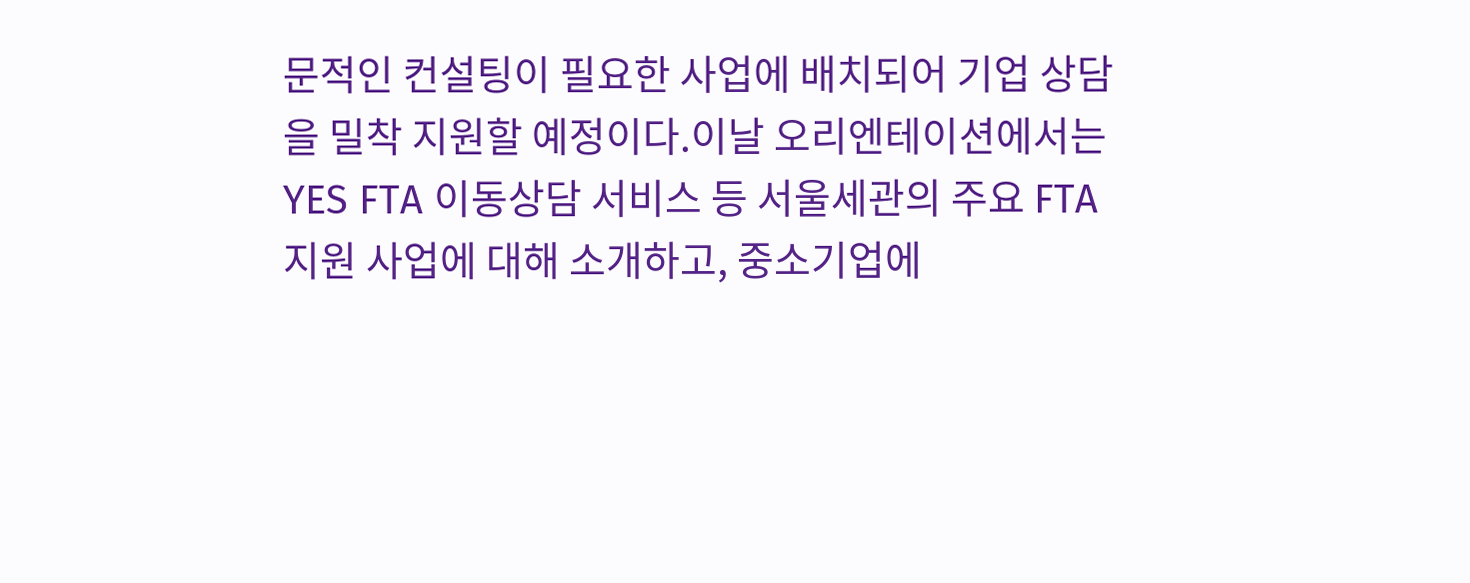문적인 컨설팅이 필요한 사업에 배치되어 기업 상담을 밀착 지원할 예정이다.이날 오리엔테이션에서는 YES FTA 이동상담 서비스 등 서울세관의 주요 FTA지원 사업에 대해 소개하고, 중소기업에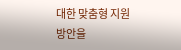대한 맞춤형 지원 방안을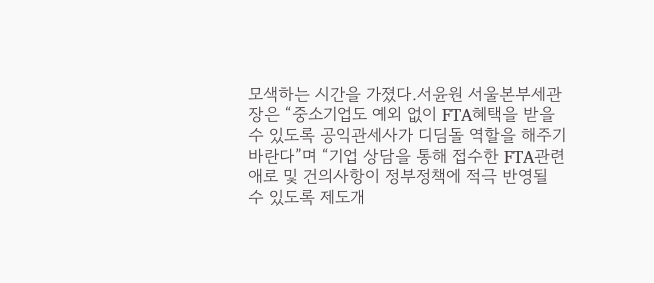모색하는 시간을 가졌다.서윤원 서울본부세관장은 “중소기업도 예외 없이 FTA혜택을 받을 수 있도록 공익관세사가 디딤돌 역할을 해주기 바란다”며 “기업 상담을 통해 접수한 FTA관련 애로 및 건의사항이 정부정책에 적극 반영될 수 있도록 제도개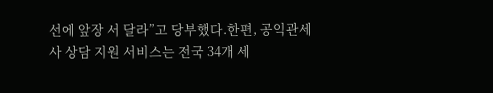선에 앞장 서 달라”고 당부했다.한편, 공익관세사 상담 지원 서비스는 전국 34개 세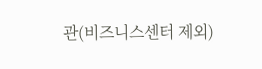관(비즈니스센터 제외)